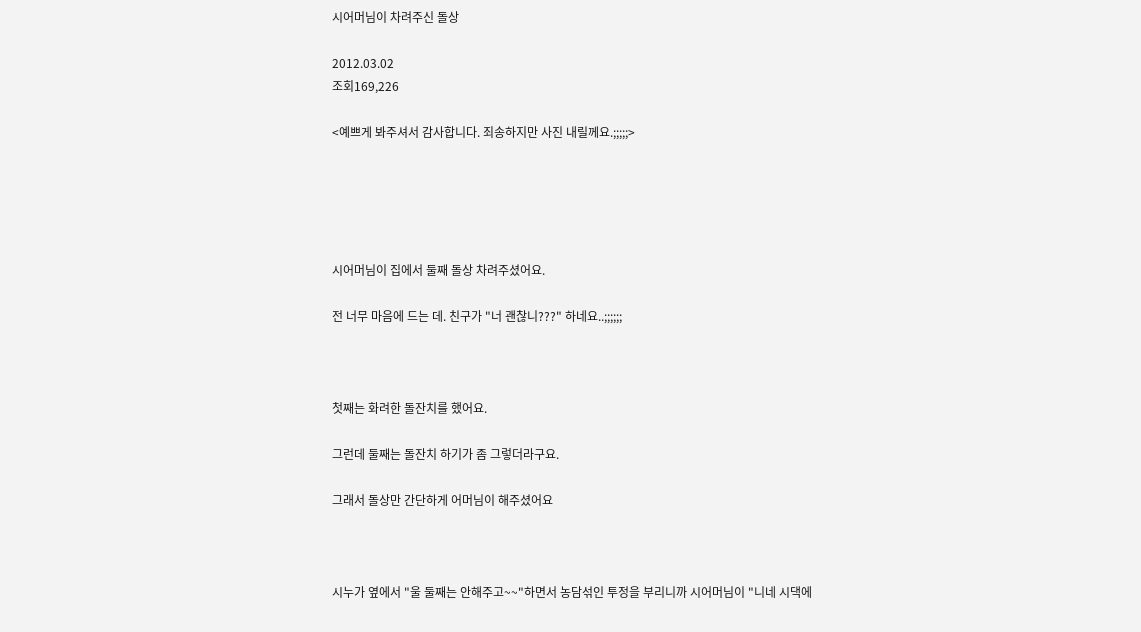시어머님이 차려주신 돌상

2012.03.02
조회169,226

<예쁘게 봐주셔서 감사합니다. 죄송하지만 사진 내릴께요.;;;;;>





시어머님이 집에서 둘째 돌상 차려주셨어요.

전 너무 마음에 드는 데. 친구가 "너 괜찮니???" 하네요..;;;;;;



첫째는 화려한 돌잔치를 했어요.

그런데 둘째는 돌잔치 하기가 좀 그렇더라구요.

그래서 돌상만 간단하게 어머님이 해주셨어요



시누가 옆에서 "울 둘째는 안해주고~~"하면서 농담섞인 투정을 부리니까 시어머님이 "니네 시댁에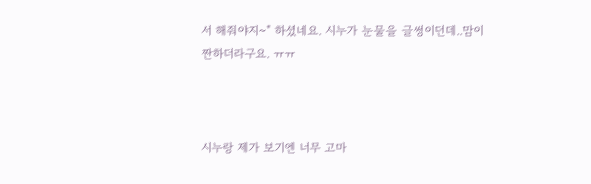서 해줘야지~" 하셨네요. 시누가 눈물을 글썽이던데..맘이 짠하더라구요. ㅠㅠ



시누랑 제가 보기엔 너무 고마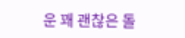운 꽤 괜찮은 돌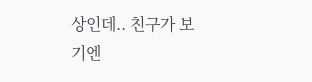상인데.. 친구가 보기엔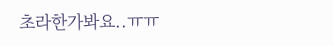초라한가봐요..ㅠㅠ